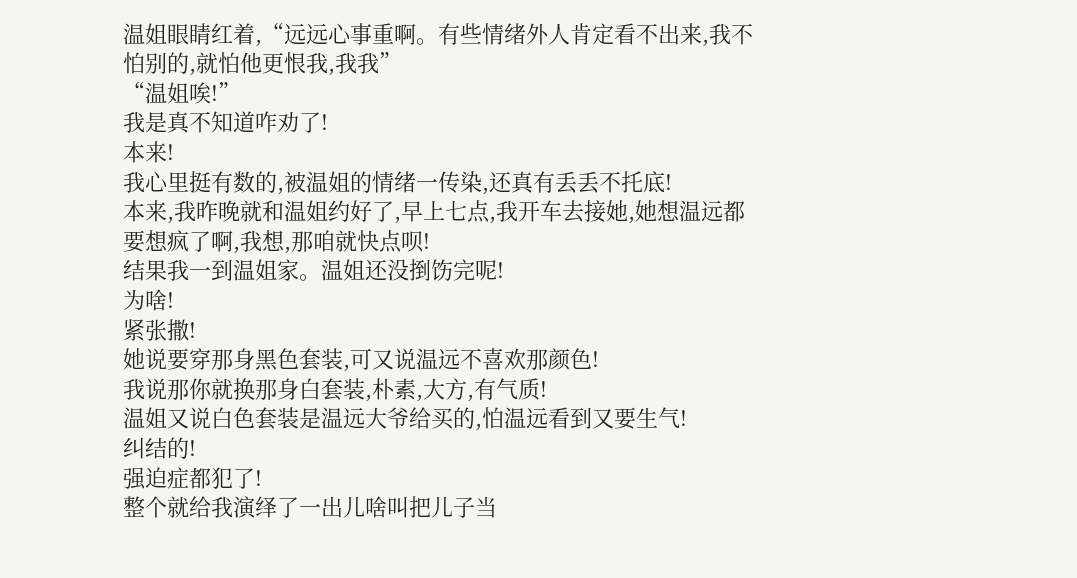温姐眼睛红着,“远远心事重啊。有些情绪外人肯定看不出来,我不怕别的,就怕他更恨我,我我”
“温姐唉!”
我是真不知道咋劝了!
本来!
我心里挺有数的,被温姐的情绪一传染,还真有丢丢不托底!
本来,我昨晚就和温姐约好了,早上七点,我开车去接她,她想温远都要想疯了啊,我想,那咱就快点呗!
结果我一到温姐家。温姐还没捯饬完呢!
为啥!
紧张撒!
她说要穿那身黑色套装,可又说温远不喜欢那颜色!
我说那你就换那身白套装,朴素,大方,有气质!
温姐又说白色套装是温远大爷给买的,怕温远看到又要生气!
纠结的!
强迫症都犯了!
整个就给我演绎了一出儿啥叫把儿子当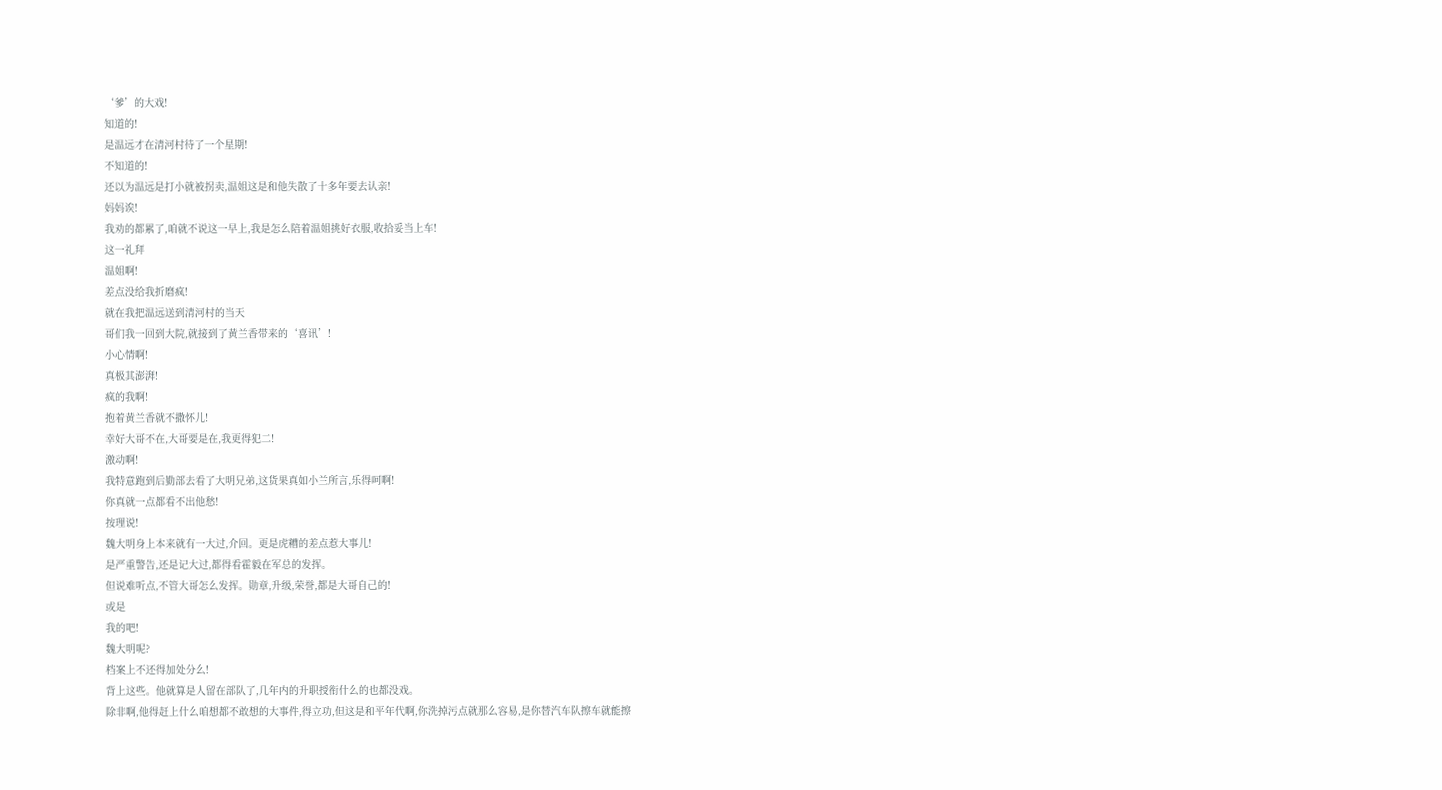‘爹’的大戏!
知道的!
是温远才在清河村待了一个星期!
不知道的!
还以为温远是打小就被拐卖,温姐这是和他失散了十多年要去认亲!
妈妈诶!
我劝的都累了,咱就不说这一早上,我是怎么陪着温姐挑好衣服,收拾妥当上车!
这一礼拜
温姐啊!
差点没给我折磨疯!
就在我把温远送到清河村的当天
哥们我一回到大院,就接到了黄兰香带来的‘喜讯’!
小心情啊!
真极其澎湃!
疯的我啊!
抱着黄兰香就不撒怀儿!
幸好大哥不在,大哥要是在,我更得犯二!
激动啊!
我特意跑到后勤部去看了大明兄弟,这货果真如小兰所言,乐得呵啊!
你真就一点都看不出他愁!
按理说!
魏大明身上本来就有一大过,介回。更是虎糟的差点惹大事儿!
是严重警告,还是记大过,都得看霍毅在军总的发挥。
但说难听点,不管大哥怎么发挥。勋章,升级,荣誉,都是大哥自己的!
或是
我的吧!
魏大明呢?
档案上不还得加处分么!
背上这些。他就算是人留在部队了,几年内的升职授衔什么的也都没戏。
除非啊,他得赶上什么咱想都不敢想的大事件,得立功,但这是和平年代啊,你洗掉污点就那么容易,是你替汽车队擦车就能擦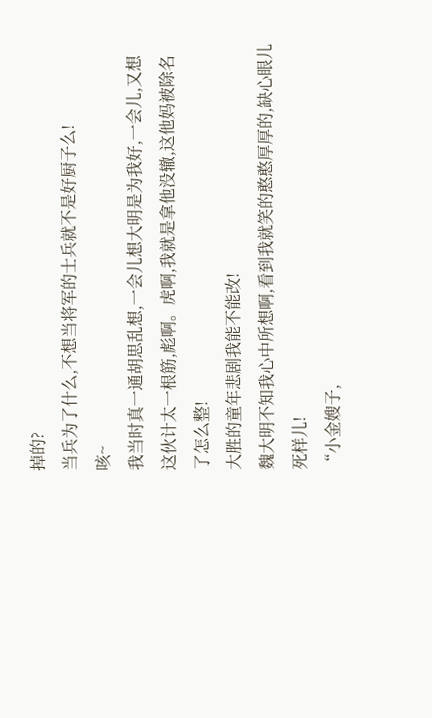掉的?
当兵为了什么,不想当将军的士兵就不是好厨子么!
咳~
我当时真一通胡思乱想,一会儿想大明是为我好,一会儿,又想这伙计太一根筋,彪啊。虎啊,我就是拿他没辙,这他妈被除名了怎么整!
大胜的童年悲剧我能不能改!
魏大明不知我心中所想啊,看到我就笑的憨憨厚厚的,缺心眼儿死样儿!
“小金嫂子,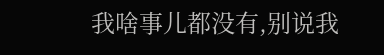我啥事儿都没有,别说我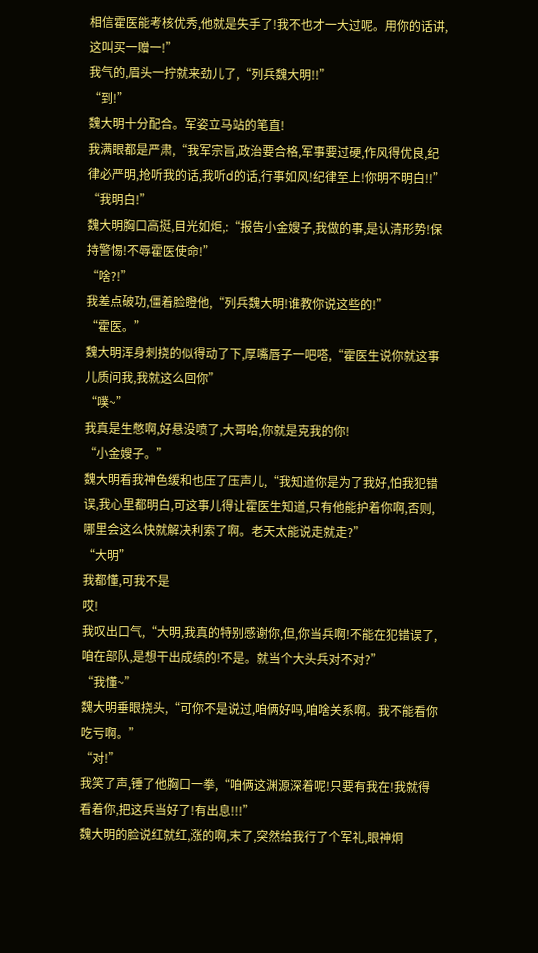相信霍医能考核优秀,他就是失手了!我不也才一大过呢。用你的话讲,这叫买一赠一!”
我气的,眉头一拧就来劲儿了,“列兵魏大明!!”
“到!”
魏大明十分配合。军姿立马站的笔直!
我满眼都是严肃,“我军宗旨,政治要合格,军事要过硬,作风得优良,纪律必严明,抢听我的话,我听d的话,行事如风!纪律至上!你明不明白!!”
“我明白!”
魏大明胸口高挺,目光如炬,:“报告小金嫂子,我做的事,是认清形势!保持警惕!不辱霍医使命!”
“啥?!”
我差点破功,僵着脸瞪他,“列兵魏大明!谁教你说这些的!”
“霍医。”
魏大明浑身刺挠的似得动了下,厚嘴唇子一吧嗒,“霍医生说你就这事儿质问我,我就这么回你”
“噗~”
我真是生憋啊,好悬没喷了,大哥哈,你就是克我的你!
“小金嫂子。”
魏大明看我神色缓和也压了压声儿,“我知道你是为了我好,怕我犯错误,我心里都明白,可这事儿得让霍医生知道,只有他能护着你啊,否则,哪里会这么快就解决利索了啊。老天太能说走就走?”
“大明”
我都懂,可我不是
哎!
我叹出口气,“大明,我真的特别感谢你,但,你当兵啊!不能在犯错误了,咱在部队,是想干出成绩的!不是。就当个大头兵对不对?”
“我懂~”
魏大明垂眼挠头,“可你不是说过,咱俩好吗,咱啥关系啊。我不能看你吃亏啊。”
“对!”
我笑了声,锤了他胸口一拳,“咱俩这渊源深着呢!只要有我在!我就得看着你,把这兵当好了!有出息!!!”
魏大明的脸说红就红,涨的啊,末了,突然给我行了个军礼,眼神炯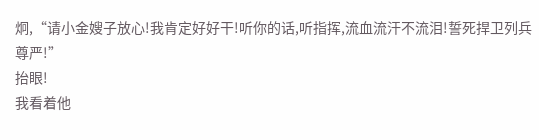炯,“请小金嫂子放心!我肯定好好干!听你的话,听指挥,流血流汗不流泪!誓死捍卫列兵尊严!”
抬眼!
我看着他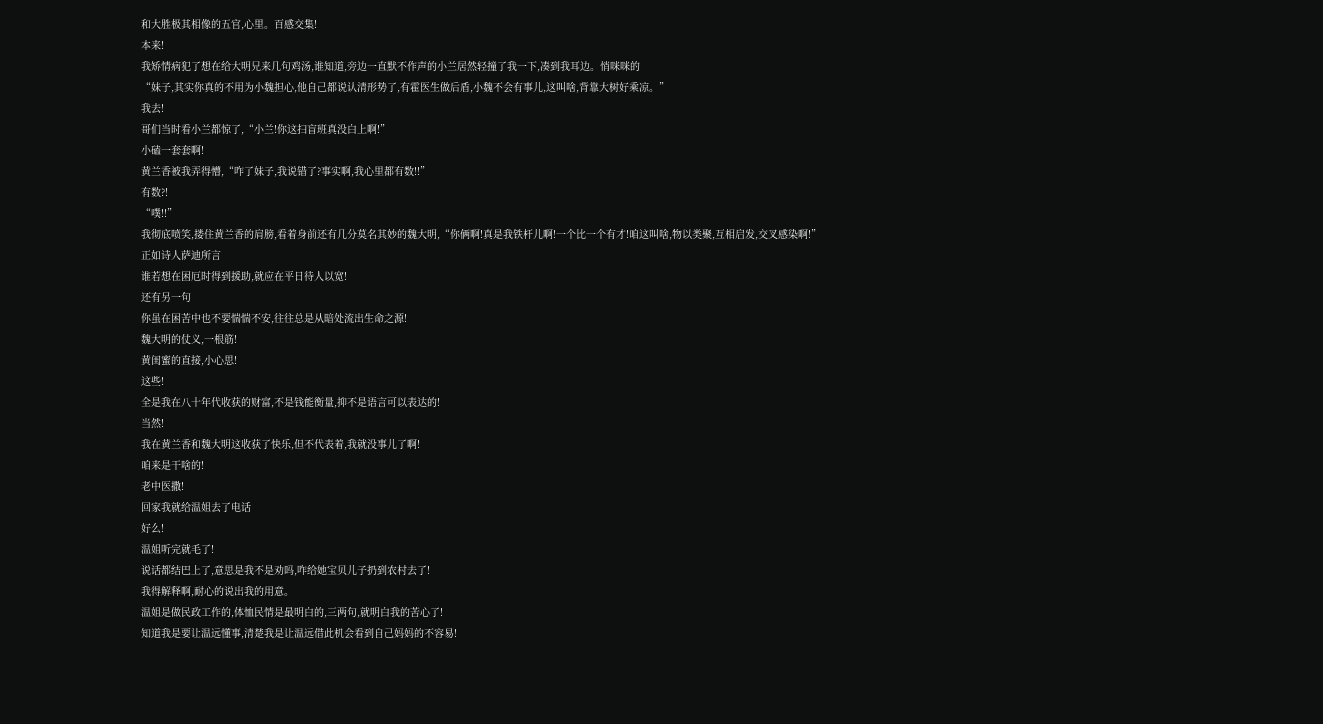和大胜极其相像的五官,心里。百感交集!
本来!
我矫情病犯了想在给大明兄来几句鸡汤,谁知道,旁边一直默不作声的小兰居然轻撞了我一下,凑到我耳边。悄咪咪的
“妹子,其实你真的不用为小魏担心,他自己都说认清形势了,有霍医生做后盾,小魏不会有事儿,这叫啥,背靠大树好乘凉。”
我去!
哥们当时看小兰都惊了,“小兰!你这扫盲班真没白上啊!”
小磕一套套啊!
黄兰香被我弄得懵,“咋了妹子,我说错了?事实啊,我心里都有数!!”
有数?!
“噗!!”
我彻底喷笑,搂住黄兰香的肩膀,看着身前还有几分莫名其妙的魏大明,“你俩啊!真是我铁杆儿啊!一个比一个有才!咱这叫啥,物以类聚,互相启发,交叉感染啊!”
正如诗人萨迪所言
谁若想在困厄时得到援助,就应在平日待人以宽!
还有另一句
你虽在困苦中也不要惴惴不安,往往总是从暗处流出生命之源!
魏大明的仗义,一根筋!
黄闺蜜的直接,小心思!
这些!
全是我在八十年代收获的财富,不是钱能衡量,抑不是语言可以表达的!
当然!
我在黄兰香和魏大明这收获了快乐,但不代表着,我就没事儿了啊!
咱来是干啥的!
老中医撒!
回家我就给温姐去了电话
好么!
温姐听完就毛了!
说话都结巴上了,意思是我不是劝吗,咋给她宝贝儿子扔到农村去了!
我得解释啊,耐心的说出我的用意。
温姐是做民政工作的,体恤民情是最明白的,三两句,就明白我的苦心了!
知道我是要让温远懂事,清楚我是让温远借此机会看到自己妈妈的不容易!